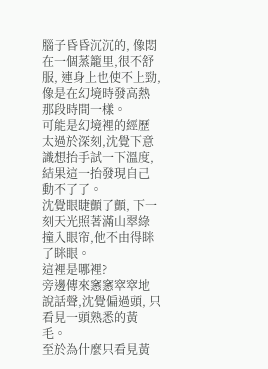腦子昏昏沉沉的, 像悶在一個蒸籠里,很不舒服, 連身上也使不上勁, 像是在幻境時發高熱那段時間一樣。
可能是幻境裡的經歷太過於深刻,沈覺下意識想抬手試一下溫度, 結果這一抬發現自己動不了了。
沈覺眼睫顫了顫, 下一刻天光照著滿山翠綠撞入眼帘,他不由得眯了眯眼。
這裡是哪裡?
旁邊傳來窸窸窣窣地說話聲,沈覺偏過頭, 只看見一頭熟悉的黃毛。
至於為什麼只看見黃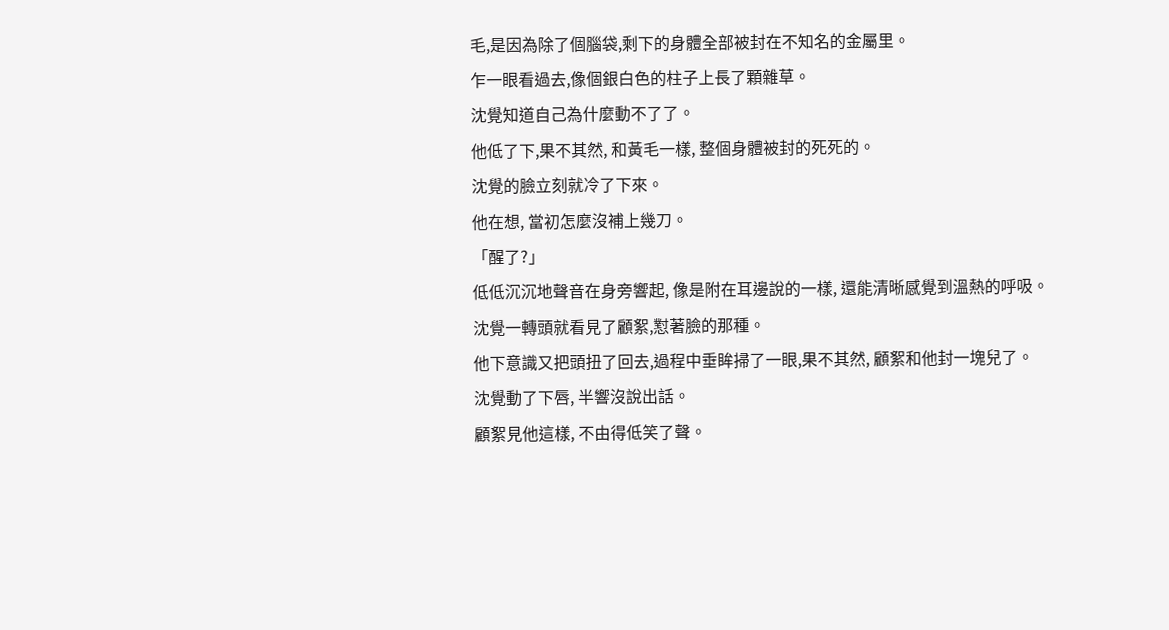毛,是因為除了個腦袋,剩下的身體全部被封在不知名的金屬里。
乍一眼看過去,像個銀白色的柱子上長了顆雜草。
沈覺知道自己為什麼動不了了。
他低了下,果不其然, 和黃毛一樣, 整個身體被封的死死的。
沈覺的臉立刻就冷了下來。
他在想, 當初怎麼沒補上幾刀。
「醒了?」
低低沉沉地聲音在身旁響起, 像是附在耳邊說的一樣, 還能清晰感覺到溫熱的呼吸。
沈覺一轉頭就看見了顧絮,懟著臉的那種。
他下意識又把頭扭了回去,過程中垂眸掃了一眼,果不其然, 顧絮和他封一塊兒了。
沈覺動了下唇, 半響沒說出話。
顧絮見他這樣, 不由得低笑了聲。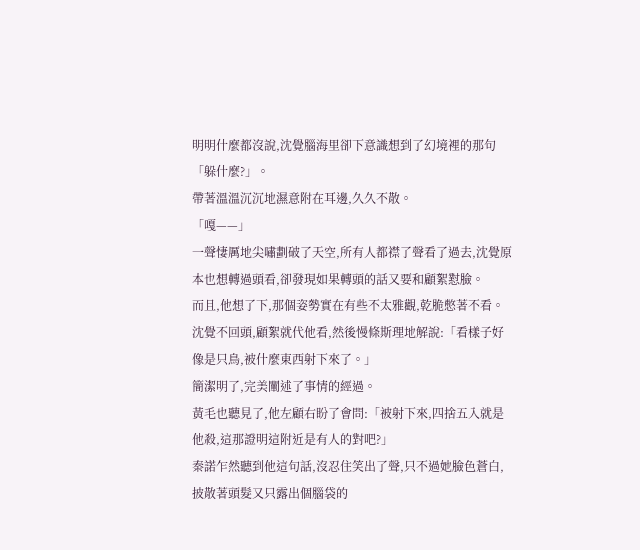明明什麼都沒說,沈覺腦海里卻下意識想到了幻境裡的那句「躲什麼?」。
帶著溫溫沉沉地濕意附在耳邊,久久不散。
「嘎——」
一聲悽厲地尖嘯劃破了天空,所有人都襟了聲看了過去,沈覺原本也想轉過頭看,卻發現如果轉頭的話又要和顧絮懟臉。
而且,他想了下,那個姿勢實在有些不太雅觀,乾脆憋著不看。
沈覺不回頭,顧絮就代他看,然後慢條斯理地解說:「看樣子好像是只鳥,被什麼東西射下來了。」
簡潔明了,完美闡述了事情的經過。
黃毛也聽見了,他左顧右盼了會問:「被射下來,四捨五入就是他殺,這那證明這附近是有人的對吧?」
秦諾乍然聽到他這句話,沒忍住笑出了聲,只不過她臉色蒼白,披散著頭髮又只露出個腦袋的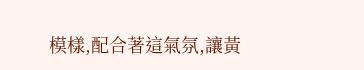模樣,配合著這氣氛,讓黃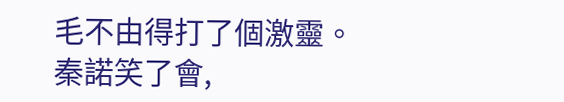毛不由得打了個激靈。
秦諾笑了會,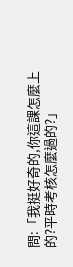問:「我挺好奇的,你這課怎麼上的?平時考核怎麼過的?」